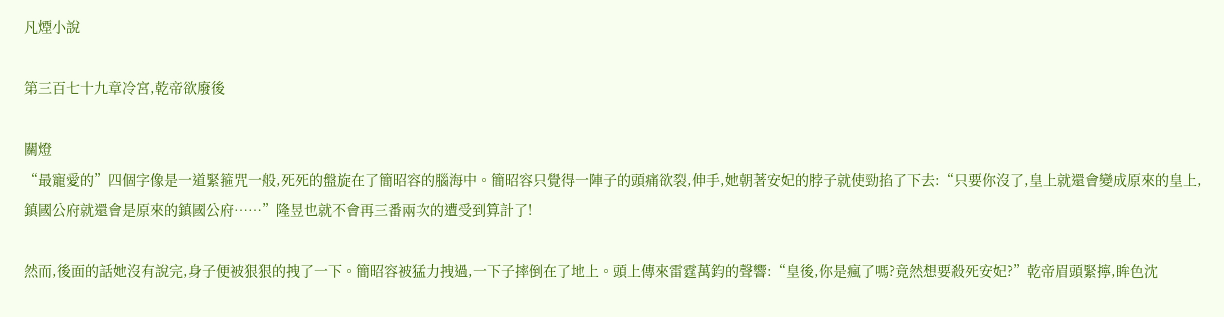凡煙小說

第三百七十九章冷宮,乾帝欲廢後

關燈
“最寵愛的”四個字像是一道緊箍咒一般,死死的盤旋在了簡昭容的腦海中。簡昭容只覺得一陣子的頭痛欲裂,伸手,她朝著安妃的脖子就使勁掐了下去:“只要你沒了,皇上就還會變成原來的皇上,鎮國公府就還會是原來的鎮國公府……”隆昱也就不會再三番兩次的遭受到算計了!

然而,後面的話她沒有說完,身子便被狠狠的拽了一下。簡昭容被猛力拽過,一下子摔倒在了地上。頭上傳來雷霆萬鈞的聲響:“皇後,你是瘋了嗎?竟然想要殺死安妃?”乾帝眉頭緊擰,眸色沈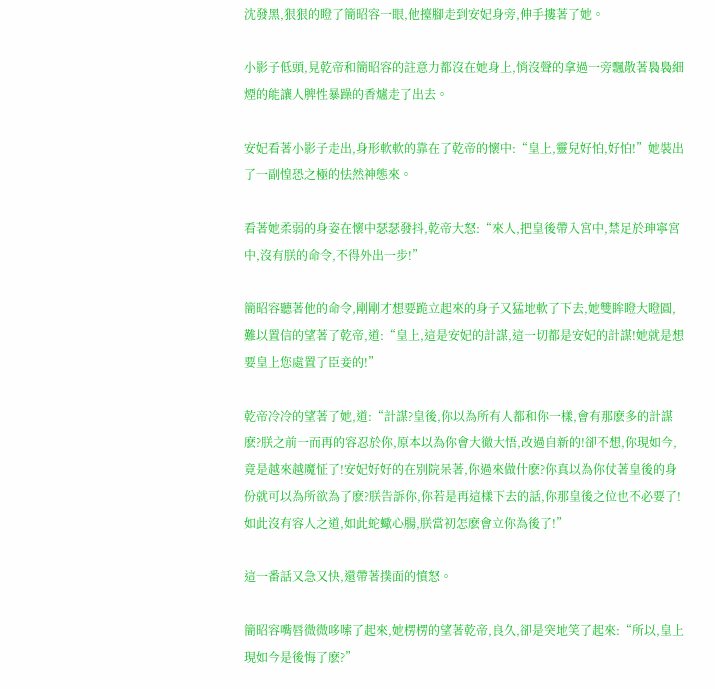沈發黑,狠狠的瞪了簡昭容一眼,他擡腳走到安妃身旁,伸手摟著了她。

小影子低頭,見乾帝和簡昭容的註意力都沒在她身上,悄沒聲的拿過一旁飄散著裊裊細煙的能讓人脾性暴躁的香爐走了出去。

安妃看著小影子走出,身形軟軟的靠在了乾帝的懷中:“皇上,靈兒好怕,好怕!”她裝出了一副惶恐之極的怯然神態來。

看著她柔弱的身姿在懷中瑟瑟發抖,乾帝大怒:“來人,把皇後帶入宮中,禁足於珅寧宮中,沒有朕的命令,不得外出一步!”

簡昭容聽著他的命令,剛剛才想要跪立起來的身子又猛地軟了下去,她雙眸瞪大瞪圓,難以置信的望著了乾帝,道:“皇上,這是安妃的計謀,這一切都是安妃的計謀!她就是想要皇上您處置了臣妾的!”

乾帝冷冷的望著了她,道:“計謀?皇後,你以為所有人都和你一樣,會有那麽多的計謀麽?朕之前一而再的容忍於你,原本以為你會大徹大悟,改過自新的!卻不想,你現如今,竟是越來越魔怔了!安妃好好的在別院呆著,你過來做什麽?你真以為你仗著皇後的身份就可以為所欲為了麽?朕告訴你,你若是再這樣下去的話,你那皇後之位也不必要了!如此沒有容人之道,如此蛇蠍心腸,朕當初怎麽會立你為後了!”

這一番話又急又快,還帶著撲面的憤怒。

簡昭容嘴唇微微哆嗦了起來,她楞楞的望著乾帝,良久,卻是突地笑了起來:“所以,皇上現如今是後悔了麽?”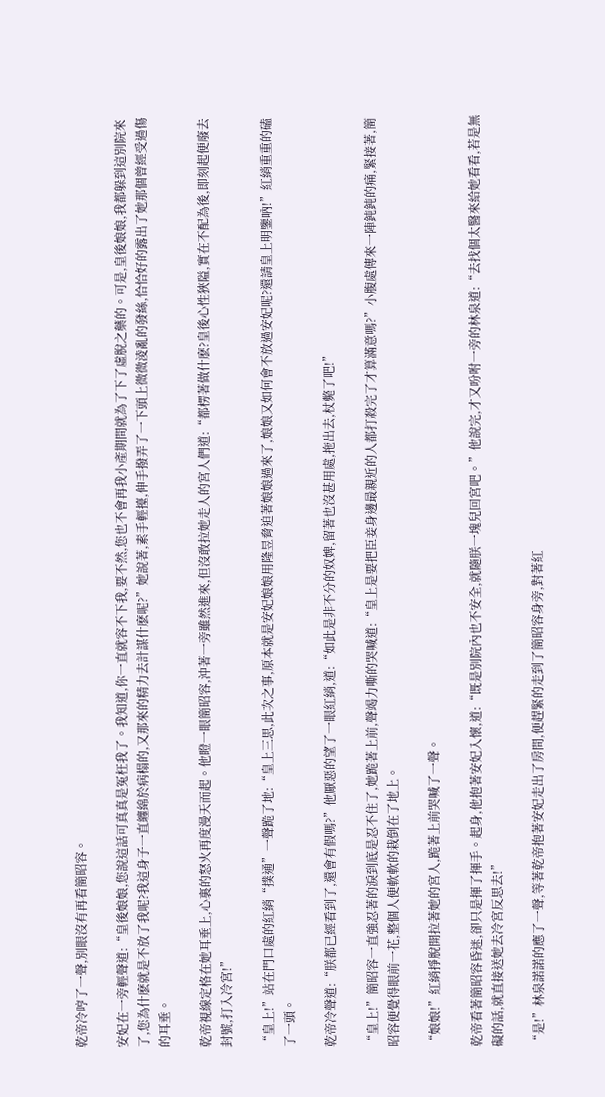乾帝冷哼了一聲,別眼沒有再看簡昭容。

安妃在一旁輕聲道:“皇後娘娘,您說這話可真真是冤枉我了。我知道,你一直就容不下我,要不然,您也不會再我小產期間就為了下了虛脫之藥的。可是,皇後娘娘,我都躲到這別院來了,您為什麽就是不放了我呢?我這身子一直纏綿於病榻的,又那來的精力去計謀什麽呢?”她說著,素手輕擡,伸手撥弄了一下頭上微微淩亂的發絲,恰恰好的露出了她那個曾經受過傷的耳垂。

乾帝視線定格在她耳垂上,心裏的怒火再度漫天而起。他瞪一眼簡昭容,沖著一旁雖然進來,但沒敢拉她走人的宮人們道:“都楞著做什麽?皇後心性狹隘,實在不配為後,即刻起便廢去封號,打入冷宮!”

“皇上!”站在門口處的紅綃“撲通”一聲跪了地:“皇上三思,此次之事,原本就是安妃娘娘用隆昱脅迫著娘娘過來了,娘娘又如何會不放過安妃呢?還請皇上明鑒吶!”紅綃重重的磕了一頭。

乾帝冷聲道:“朕都已經看到了,還會有假嗎?”他厭惡的望了一眼紅綃,道:“如此是非不分的奴婢,留著也沒甚用處,拖出去,杖斃了吧!”

“皇上!”簡昭容一直強忍著的淚到底是忍不住了,她跪著上前,聲竭力嘶的哭喊道:“皇上是要把臣妾身邊最親近的人都打殺完了才算滿意嗎?”小腹處傳來一陣鈍鈍的痛,緊接著,簡昭容便覺得眼前一花,整個人便軟軟的栽倒在了地上。

“娘娘!”紅綃掙脫開拉著她的宮人,跪著上前哭喊了一聲。

乾帝看著簡昭容昏迷,卻只是揮了揮手。起身,他抱著安妃入懷,道:“既是別院內也不安全,就隨朕一塊兒回宮吧。”他說完,才又吩咐一旁的林泉道:“去找個太醫來給她看看,若是無礙的話,就直接送她去冷宮反思去!”

“是!”林泉諾諾的應了一聲,等著乾帝抱著安妃走出了房間,便趕緊的走到了簡昭容身旁,對著紅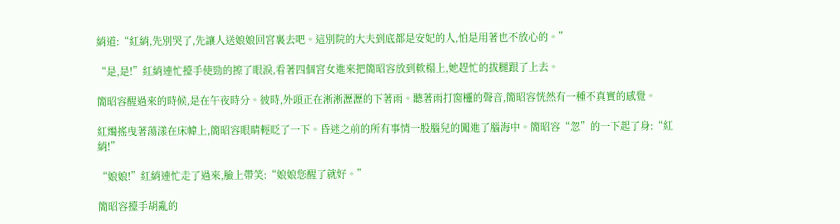綃道:“紅綃,先別哭了,先讓人送娘娘回宮裏去吧。這別院的大夫到底都是安妃的人,怕是用著也不放心的。”

“是,是!”紅綃連忙擡手使勁的擦了眼淚,看著四個宮女進來把簡昭容放到軟榻上,她趕忙的拔腿跟了上去。

簡昭容醒過來的時候,是在午夜時分。彼時,外頭正在淅淅瀝瀝的下著雨。聽著雨打窗欞的聲音,簡昭容恍然有一種不真實的感覺。

紅燭搖曳著蕩漾在床幃上,簡昭容眼睛輕眨了一下。昏迷之前的所有事情一股腦兒的闖進了腦海中。簡昭容“忽”的一下起了身:“紅綃!”

“娘娘!”紅綃連忙走了過來,臉上帶笑:“娘娘您醒了就好。”

簡昭容擡手胡亂的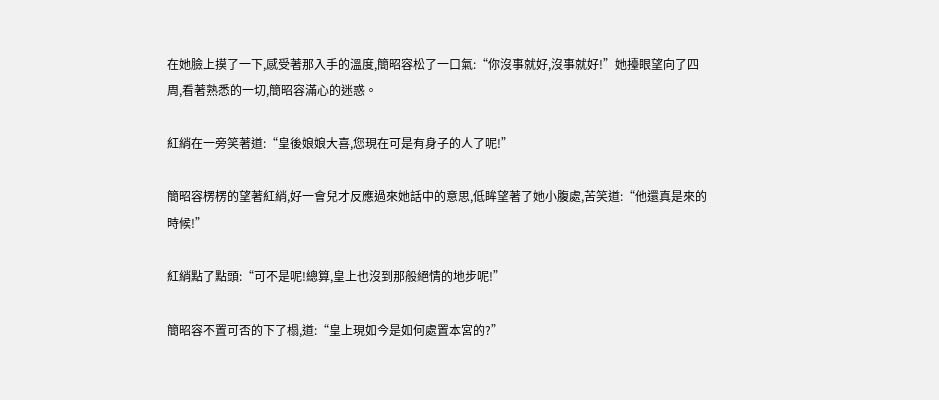在她臉上摸了一下,感受著那入手的溫度,簡昭容松了一口氣:“你沒事就好,沒事就好!”她擡眼望向了四周,看著熟悉的一切,簡昭容滿心的迷惑。

紅綃在一旁笑著道:“皇後娘娘大喜,您現在可是有身子的人了呢!”

簡昭容楞楞的望著紅綃,好一會兒才反應過來她話中的意思,低眸望著了她小腹處,苦笑道:“他還真是來的時候!”

紅綃點了點頭:“可不是呢!總算,皇上也沒到那般絕情的地步呢!”

簡昭容不置可否的下了榻,道:“皇上現如今是如何處置本宮的?”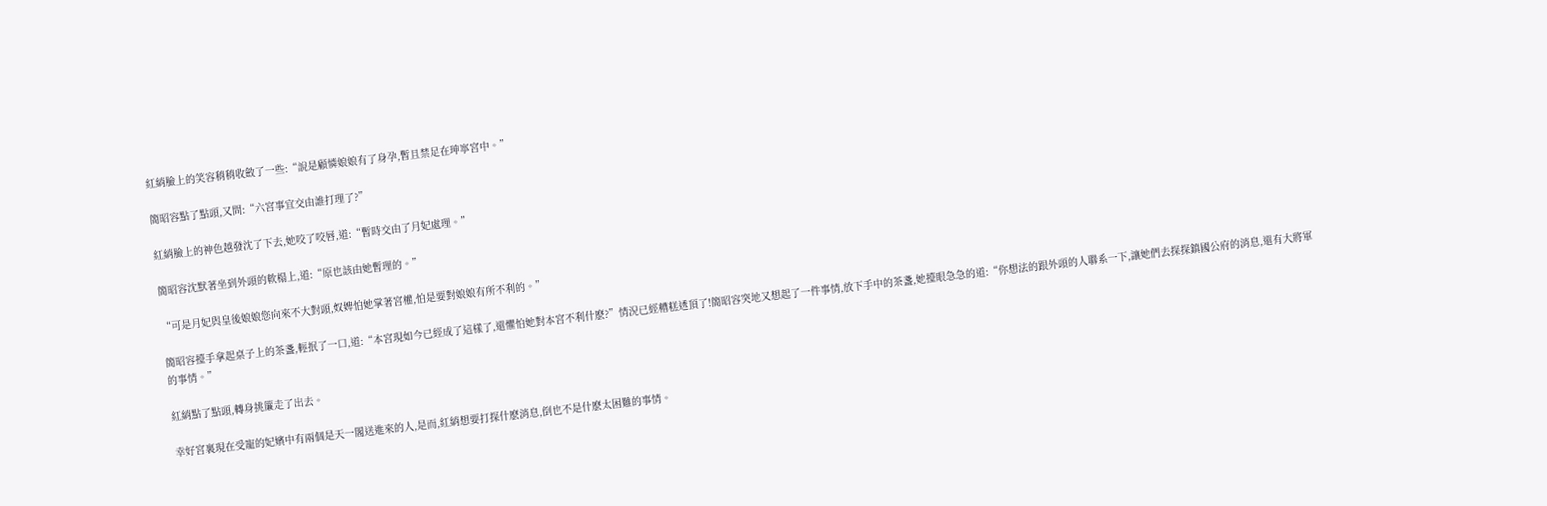紅綃臉上的笑容稍稍收斂了一些:“說是顧憐娘娘有了身孕,暫且禁足在珅寧宮中。”

簡昭容點了點頭,又問:“六宮事宜交由誰打理了?”

紅綃臉上的神色越發沈了下去,她咬了咬唇,道:“暫時交由了月妃處理。”

簡昭容沈默著坐到外頭的軟榻上,道:“原也該由她暫理的。”

“可是月妃與皇後娘娘您向來不大對頭,奴婢怕她掌著宮權,怕是要對娘娘有所不利的。”

簡昭容擡手拿起桌子上的茶盞,輕抿了一口,道:“本宮現如今已經成了這樣了,還懼怕她對本宮不利什麽?”情況已經糟糕透頂了!簡昭容突地又想起了一件事情,放下手中的茶盞,她擡眼急急的道:“你想法的跟外頭的人聯系一下,讓她們去探探鎮國公府的消息,還有大將軍的事情。”

紅綃點了點頭,轉身挑簾走了出去。

幸好宮裏現在受寵的妃嬪中有兩個是天一閣送進來的人,是而,紅綃想要打探什麽消息,倒也不是什麽太困難的事情。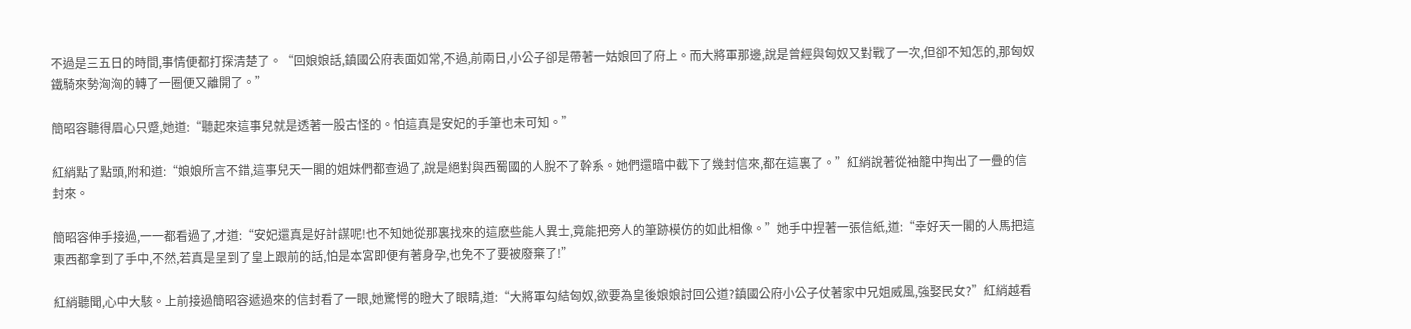不過是三五日的時間,事情便都打探清楚了。“回娘娘話,鎮國公府表面如常,不過,前兩日,小公子卻是帶著一姑娘回了府上。而大將軍那邊,說是曾經與匈奴又對戰了一次,但卻不知怎的,那匈奴鐵騎來勢洶洶的轉了一圈便又離開了。”

簡昭容聽得眉心只蹙,她道:“聽起來這事兒就是透著一股古怪的。怕這真是安妃的手筆也未可知。”

紅綃點了點頭,附和道:“娘娘所言不錯,這事兒天一閣的姐妹們都查過了,說是絕對與西蜀國的人脫不了幹系。她們還暗中截下了幾封信來,都在這裏了。”紅綃說著從袖籠中掏出了一疊的信封來。

簡昭容伸手接過,一一都看過了,才道:“安妃還真是好計謀呢!也不知她從那裏找來的這麽些能人異士,竟能把旁人的筆跡模仿的如此相像。”她手中捏著一張信紙,道:“幸好天一閣的人馬把這東西都拿到了手中,不然,若真是呈到了皇上跟前的話,怕是本宮即便有著身孕,也免不了要被廢棄了!”

紅綃聽聞,心中大駭。上前接過簡昭容遞過來的信封看了一眼,她驚愕的瞪大了眼睛,道:“大將軍勾結匈奴,欲要為皇後娘娘討回公道?鎮國公府小公子仗著家中兄姐威風,強娶民女?”紅綃越看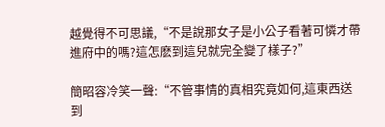越覺得不可思議,“不是說那女子是小公子看著可憐才帶進府中的嗎?這怎麽到這兒就完全變了樣子?”

簡昭容冷笑一聲:“不管事情的真相究竟如何,這東西送到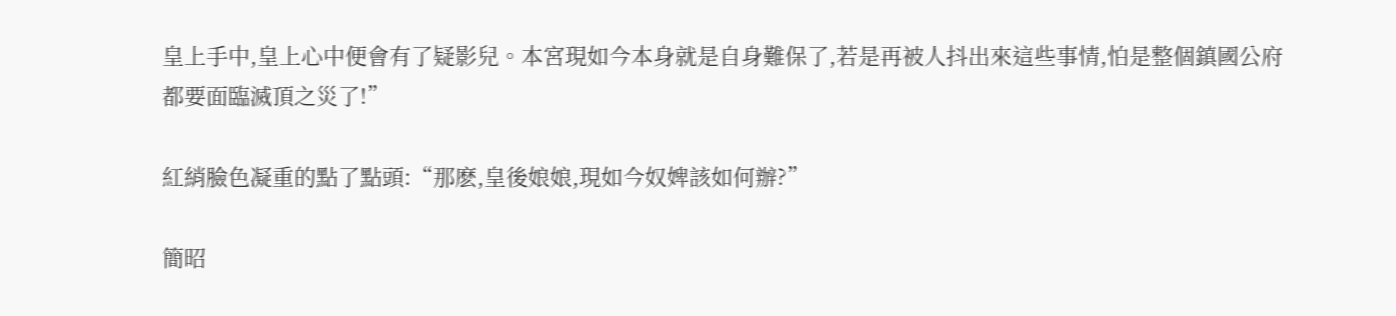皇上手中,皇上心中便會有了疑影兒。本宮現如今本身就是自身難保了,若是再被人抖出來這些事情,怕是整個鎮國公府都要面臨滅頂之災了!”

紅綃臉色凝重的點了點頭:“那麽,皇後娘娘,現如今奴婢該如何辦?”

簡昭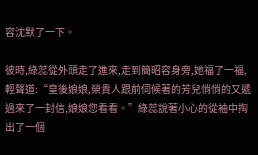容沈默了一下。

彼時,綠蕊從外頭走了進來,走到簡昭容身旁,她福了一福,輕聲道:“皇後娘娘,榮貴人跟前伺候著的芳兒悄悄的又遞過來了一封信,娘娘您看看。”綠蕊說著小心的從袖中掏出了一個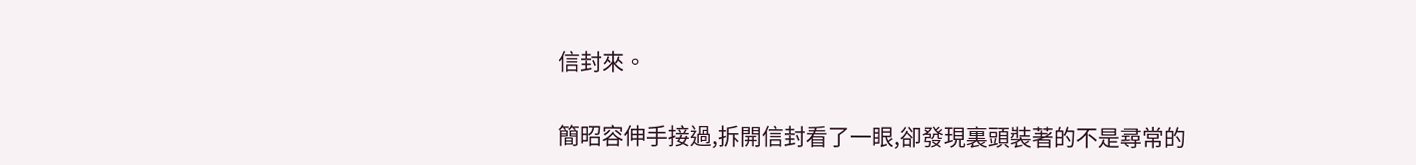信封來。

簡昭容伸手接過,拆開信封看了一眼,卻發現裏頭裝著的不是尋常的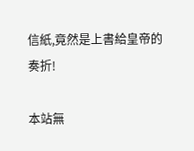信紙,竟然是上書給皇帝的奏折!

本站無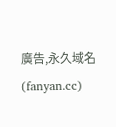廣告,永久域名(fanyan.cc)